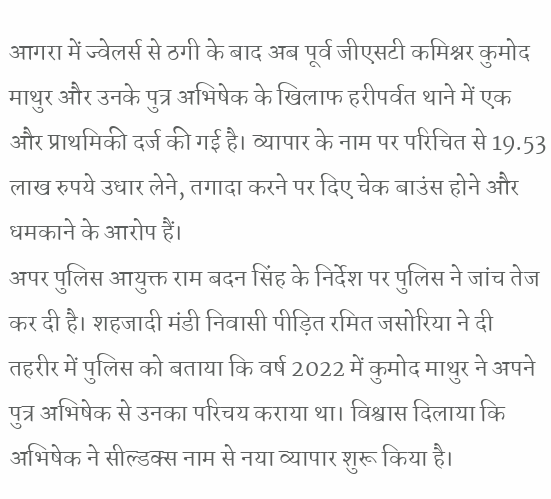आगरा में ज्वेलर्स से ठगी के बाद अब पूर्व जीएसटी कमिश्नर कुमोद माथुर और उनके पुत्र अभिषेक के खिलाफ हरीपर्वत थाने में एक और प्राथमिकी दर्ज की गई है। व्यापार के नाम पर परिचित से 19.53 लाख रुपये उधार लेने, तगादा करने पर दिए चेक बाउंस होने और धमकाने के आरोप हैं।
अपर पुलिस आयुक्त राम बदन सिंह के निर्देश पर पुलिस ने जांच तेज कर दी है। शहजादी मंडी निवासी पीड़ित रमित जसोरिया ने दी तहरीर में पुलिस को बताया कि वर्ष 2022 में कुमोद माथुर ने अपने पुत्र अभिषेक से उनका परिचय कराया था। विश्वास दिलाया कि अभिषेक ने सील्डक्स नाम से नया व्यापार शुरू किया है।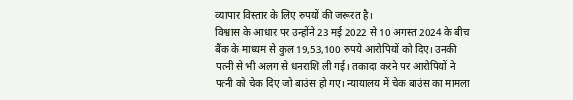व्यापार विस्तार के लिए रुपयों की जरूरत है।
विश्वास के आधार पर उन्होंने 23 मई 2022 से 10 अगस्त 2024 के बीच बैंक के माध्यम से कुल 19,53,100 रुपये आरोपियों को दिए। उनकी पत्नी से भी अलग से धनराशि ली गई। तकादा करने पर आरोपियों ने पत्नी को चेक दिए जो बाउंस हो गए। न्यायालय में चेक बाउंस का मामला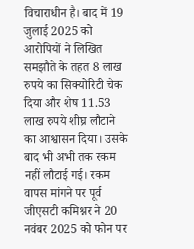विचाराधीन है। बाद में 19 जुलाई 2025 को आरोपियों ने लिखित समझौते के तहत 8 लाख रुपये का सिक्योरिटी चेक दिया और शेष 11.53 लाख रुपये शीघ्र लौटाने का आश्वासन दिया। उसके बाद भी अभी तक रकम नहीं लौटाई गई। रकम वापस मांगने पर पूर्व जीएसटी कमिश्नर ने 20 नवंबर 2025 को फोन पर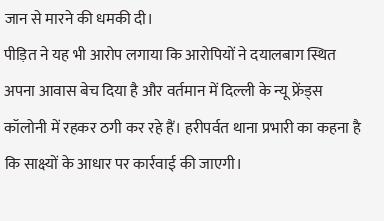जान से मारने की धमकी दी।
पीड़ित ने यह भी आरोप लगाया कि आरोपियों ने दयालबाग स्थित अपना आवास बेच दिया है और वर्तमान में दिल्ली के न्यू फ्रेंड्स कॉलोनी में रहकर ठगी कर रहे हैं। हरीपर्वत थाना प्रभारी का कहना है कि साक्ष्यों के आधार पर कार्रवाई की जाएगी।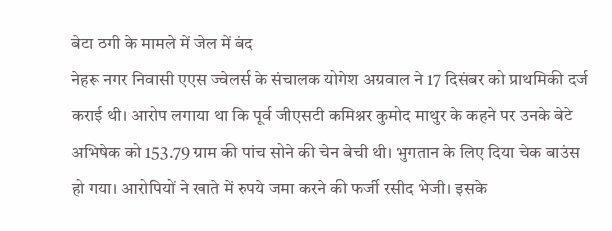बेटा ठगी के मामले में जेल में बंद
नेहरू नगर निवासी एएस ज्वेलर्स के संचालक योगेश अग्रवाल ने 17 दिसंबर को प्राथमिकी दर्ज कराई थी। आरोप लगाया था कि पूर्व जीएसटी कमिश्नर कुमोद माथुर के कहने पर उनके बेटे अभिषेक को 153.79 ग्राम की पांच सोने की चेन बेची थी। भुगतान के लिए दिया चेक बाउंस हो गया। आरोपियों ने खाते में रुपये जमा करने की फर्जी रसीद भेजी। इसके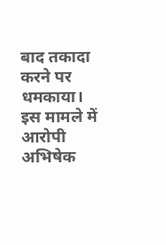बाद तकादा करने पर धमकाया। इस मामले में आरोपी अभिषेक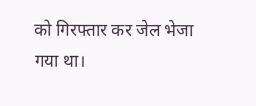को गिरफ्तार कर जेल भेजा गया था।